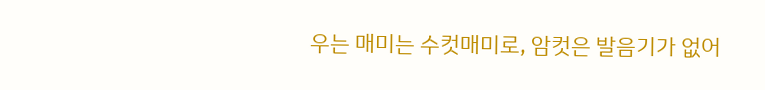우는 매미는 수컷매미로, 암컷은 발음기가 없어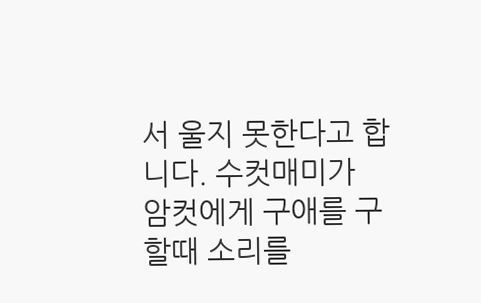서 울지 못한다고 합니다. 수컷매미가 암컷에게 구애를 구할때 소리를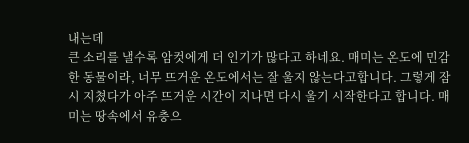내는데
큰 소리를 낼수록 암컷에게 더 인기가 많다고 하네요. 매미는 온도에 민감한 동물이라, 너무 뜨거운 온도에서는 잘 울지 않는다고합니다. 그렇게 잠시 지쳤다가 아주 뜨거운 시간이 지나면 다시 울기 시작한다고 합니다. 매미는 땅속에서 유충으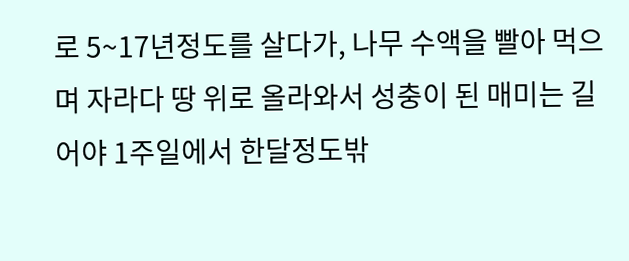로 5~17년정도를 살다가, 나무 수액을 빨아 먹으며 자라다 땅 위로 올라와서 성충이 된 매미는 길어야 1주일에서 한달정도밖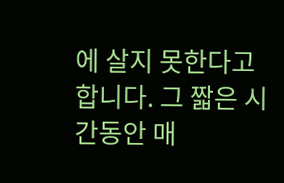에 살지 못한다고합니다. 그 짧은 시간동안 매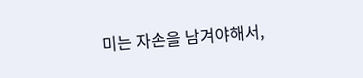미는 자손을 남겨야해서,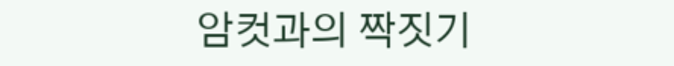암컷과의 짝짓기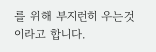를 위해 부지런히 우는것이라고 합니다.